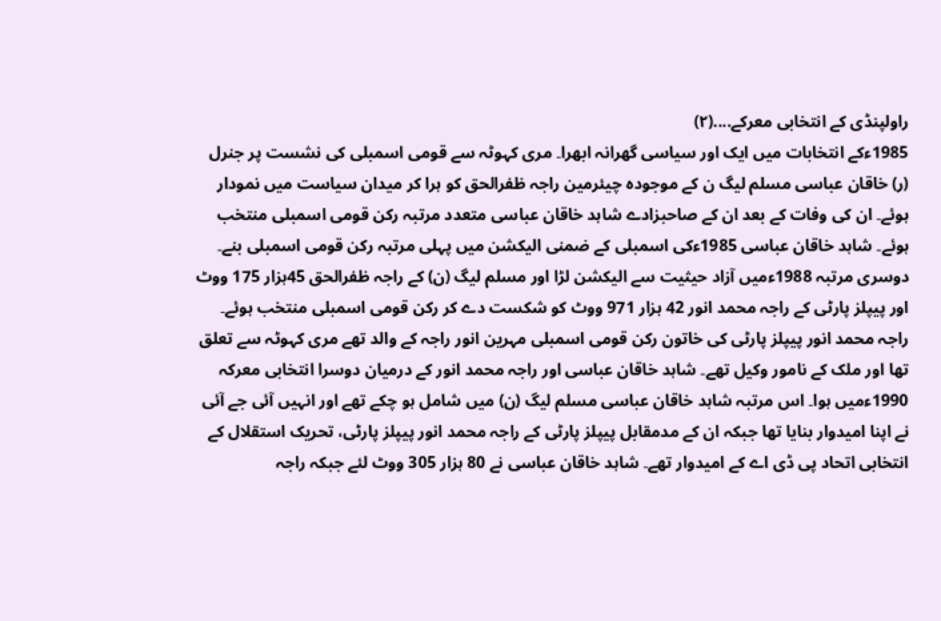راولپنڈی کے انتخابی معرکے....(۲)
1985ءکے انتخابات میں ایک اور سیاسی گھرانہ ابھرا۔ مری کہوٹہ سے قومی اسمبلی کی نشست پر جنرل (ر) خاقان عباسی مسلم لیگ ن کے موجودہ چیئرمین راجہ ظفرالحق کو ہرا کر میدان سیاست میں نمودار ہوئے۔ ان کی وفات کے بعد ان کے صاحبزادے شاہد خاقان عباسی متعدد مرتبہ رکن قومی اسمبلی منتخب ہوئے۔ شاہد خاقان عباسی 1985ءکی اسمبلی کے ضمنی الیکشن میں پہلی مرتبہ رکن قومی اسمبلی بنے۔ دوسری مرتبہ 1988ءمیں آزاد حیثیت سے الیکشن لڑا اور مسلم لیگ (ن) کے راجہ ظفرالحق 45ہزار 175 ووٹ اور پیپلز پارٹی کے راجہ محمد انور 42 ہزار 971 ووٹ کو شکست دے کر رکن قومی اسمبلی منتخب ہوئے۔ راجہ محمد انور پیپلز پارٹی کی خاتون رکن قومی اسمبلی مہرین انور راجہ کے والد تھے مری کہوٹہ سے تعلق تھا اور ملک کے نامور وکیل تھے۔ شاہد خاقان عباسی اور راجہ محمد انور کے درمیان دوسرا انتخابی معرکہ 1990ءمیں ہوا۔ اس مرتبہ شاہد خاقان عباسی مسلم لیگ (ن) میں شامل ہو چکے تھے اور انہیں آئی جے آئی نے اپنا امیدوار بنایا تھا جبکہ ان کے مدمقابل پیپلز پارٹی کے راجہ محمد انور پیپلز پارٹی، تحریک استقلال کے انتخابی اتحاد پی ڈی اے کے امیدوار تھے۔ شاہد خاقان عباسی نے 80 ہزار 305 ووٹ لئے جبکہ راجہ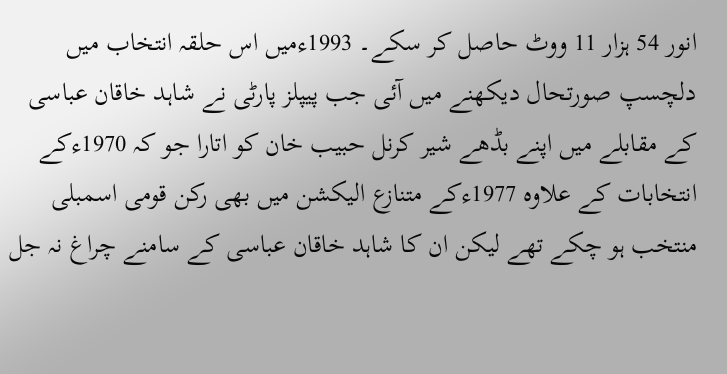انور 54 ہزار 11 ووٹ حاصل کر سکے۔ 1993ءمیں اس حلقہ انتخاب میں دلچسپ صورتحال دیکھنے میں آئی جب پیپلز پارٹی نے شاہد خاقان عباسی کے مقابلے میں اپنے بڈھے شیر کرنل حبیب خان کو اتارا جو کہ 1970ءکے انتخابات کے علاوہ 1977ءکے متنازع الیکشن میں بھی رکن قومی اسمبلی منتخب ہو چکے تھے لیکن ان کا شاہد خاقان عباسی کے سامنے چراغ نہ جل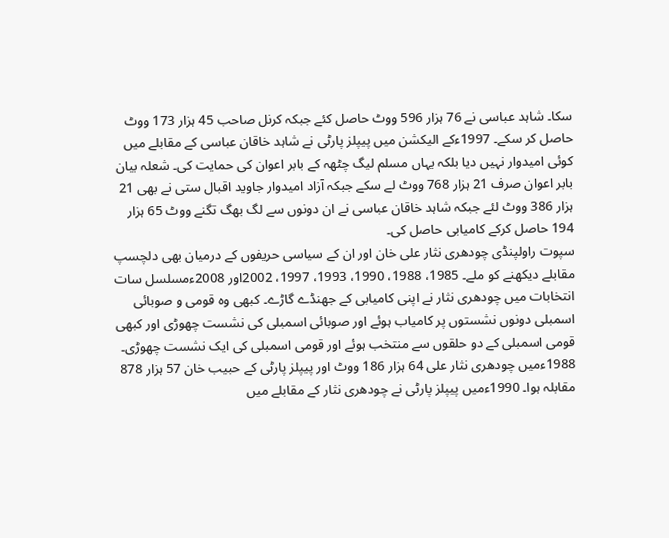سکا۔ شاہد عباسی نے 76 ہزار 596 ووٹ حاصل کئے جبکہ کرنل صاحب 45 ہزار 173 ووٹ حاصل کر سکے۔ 1997ءکے الیکشن میں پیپلز پارٹی نے شاہد خاقان عباسی کے مقابلے میں کوئی امیدوار نہیں دیا بلکہ یہاں مسلم لیگ چٹھہ کے بابر اعوان کی حمایت کی۔ شعلہ بیان بابر اعوان صرف 21 ہزار 768 ووٹ لے سکے جبکہ آزاد امیدوار جاوید اقبال ستی نے بھی 21 ہزار 386 ووٹ لئے جبکہ شاہد خاقان عباسی نے ان دونوں سے لگ بھگ تگنے ووٹ 65 ہزار 194 حاصل کرکے کامیابی حاصل کی۔
سپوت راولپنڈی چودھری نثار علی خان اور ان کے سیاسی حریفوں کے درمیان بھی دلچسپ مقابلے دیکھنے کو ملے۔ 1985، 1988، 1990، 1993، 1997، 2002اور 2008ءمسلسل سات انتخابات میں چودھری نثار نے اپنی کامیابی کے جھنڈے گاڑے۔ کبھی وہ قومی و صوبائی اسمبلی دونوں نشستوں پر کامیاب ہوئے اور صوبائی اسمبلی کی نشست چھوڑی اور کبھی قومی اسمبلی کے دو حلقوں سے منتخب ہوئے اور قومی اسمبلی کی ایک نشست چھوڑی۔ 1988ءمیں چودھری نثار علی 64 ہزار 186 ووٹ اور پیپلز پارٹی کے حبیب خان 57 ہزار 878 مقابلہ ہوا۔ 1990ءمیں پیپلز پارٹی نے چودھری نثار کے مقابلے میں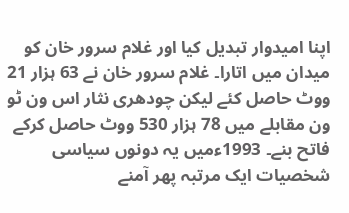اپنا امیدوار تبدیل کیا اور غلام سرور خان کو میدان میں اتارا۔ غلام سرور خان نے 63 ہزار 21 ووٹ حاصل کئے لیکن چودھری نثار اس ون ٹو ون مقابلے میں 78 ہزار 530 ووٹ حاصل کرکے فاتح بنے۔ 1993ءمیں یہ دونوں سیاسی شخصیات ایک مرتبہ پھر آمنے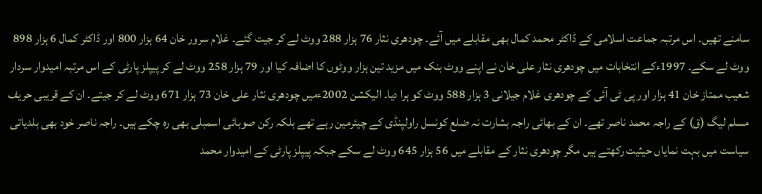سامنے تھیں۔ اس مرتبہ جماعت اسلامی کے ڈاکٹر محمد کمال بھی مقابلے میں آئے۔ چودھری نثار 76 ہزار 288 ووٹ لے کر جیت گئے۔ غلام سرور خان 64 ہزار 800 اور ڈاکٹر کمال 6 ہزار 898 ووٹ لے سکے۔ 1997ءکے انتخابات میں چودھری نثار علی خان نے اپنے ووٹ بنک میں مزید تین ہزار ووٹوں کا اضافہ کیا اور 79 ہزار 258 ووٹ لے کر پیپلز پارٹی کے اس مرتبہ امیدوار سردار شعیب ممتاز خان 41 ہزار اور پی ٹی آئی کے چودھری غلام جیلانی 3 ہزار 588 ووٹ کو ہرا دیا۔ الیکشن 2002ءمیں چودھری نثار علی خان 73 ہزار 671 ووٹ لے کر جیتے۔ ان کے قریبی حریف مسلم لیگ (ق) کے راجہ محمد ناصر تھے۔ ان کے بھائی راجہ بشارت نہ ضلع کونسل راولپنڈی کے چیئرمین رہے تھے بلکہ رکن صوبائی اسمبلی بھی رہ چکے ہیں۔ راجہ ناصر خود بھی بلدیاتی سیاست میں بہت نمایاں حیثیت رکھتے ہیں مگر چودھری نثار کے مقابلے میں 56 ہزار 645 ووٹ لے سکے جبکہ پیپلز پارٹی کے امیدوار محمد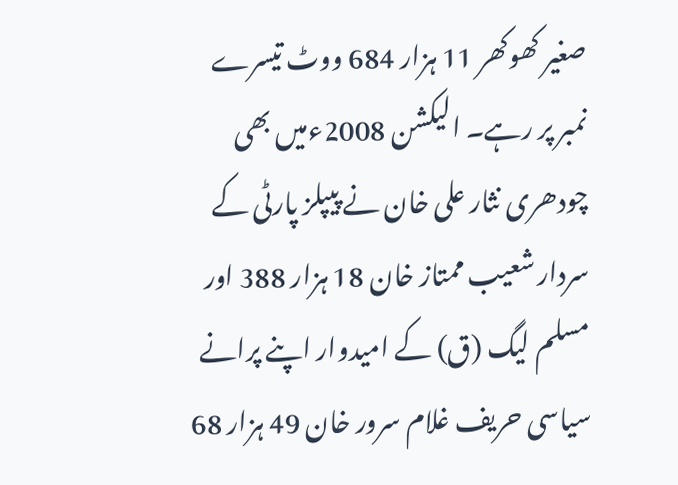صغیر کھوکھر 11 ہزار 684 ووٹ تیسرے نمبر پر رہے۔ الیکشن 2008ءمیں بھی چودھری نثار علی خان نے پیپلز پارٹی کے سردار شعیب ممتاز خان 18 ہزار 388 اور مسلم لیگ (ق) کے امیدوار اپنے پرانے سیاسی حریف غلام سرور خان 49 ہزار 68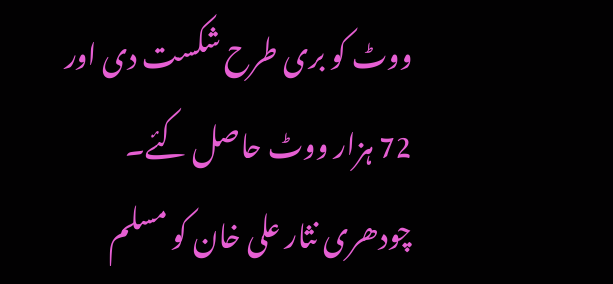ووٹ کو بری طرح شکست دی اور 72 ہزار ووٹ حاصل کئے۔ چودھری نثار علی خان کو مسلم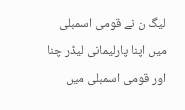لیگ ن نے قومی اسمبلی میں اپنا پارلیمانی لیڈر چنا اور قومی اسمبلی میں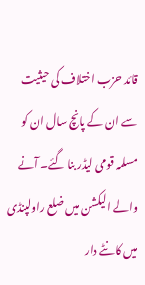قائد حزب اختلاف کی حیثیت سے ان کے پانچ سال ان کو مسلمہ قومی لیڈر بنا گئے۔ آنے والے الیکشن میں ضلع راولپنڈی میں کانٹے دار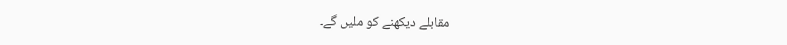مقابلے دیکھنے کو ملیں گے۔